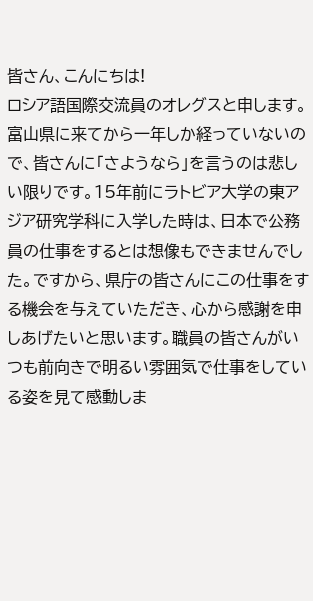皆さん、こんにちは!
ロシア語国際交流員のオレグスと申します。
富山県に来てから一年しか経っていないので、皆さんに「さようなら」を言うのは悲しい限りです。15年前にラトビア大学の東アジア研究学科に入学した時は、日本で公務員の仕事をするとは想像もできませんでした。ですから、県庁の皆さんにこの仕事をする機会を与えていただき、心から感謝を申しあげたいと思います。職員の皆さんがいつも前向きで明るい雰囲気で仕事をしている姿を見て感動しま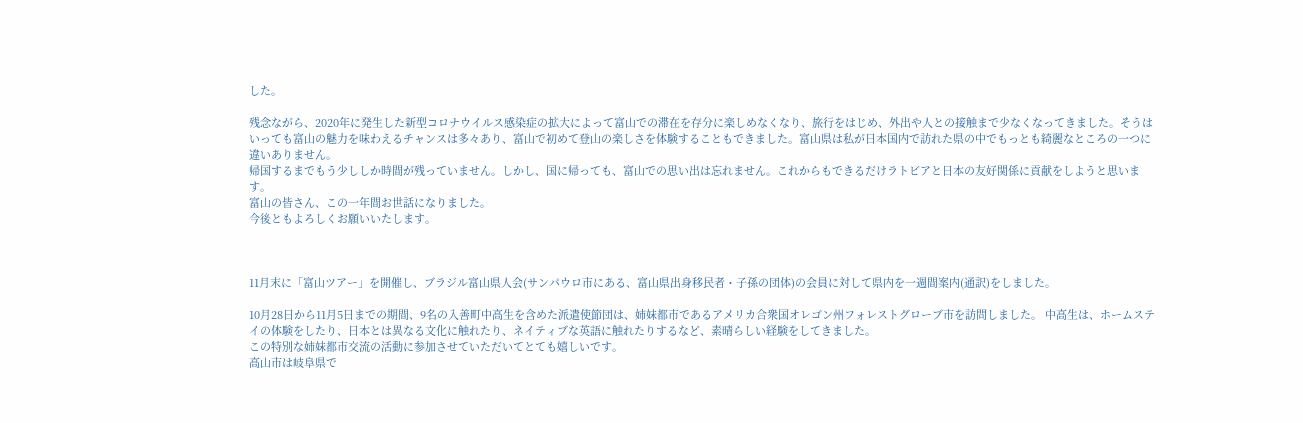した。

残念ながら、2020年に発生した新型コロナウイルス感染症の拡大によって富山での滞在を存分に楽しめなくなり、旅行をはじめ、外出や人との接触まで少なくなってきました。そうはいっても富山の魅力を味わえるチャンスは多々あり、富山で初めて登山の楽しさを体験することもできました。富山県は私が日本国内で訪れた県の中でもっとも綺麗なところの一つに違いありません。
帰国するまでもう少ししか時間が残っていません。しかし、国に帰っても、富山での思い出は忘れません。これからもできるだけラトビアと日本の友好関係に貢献をしようと思います。
富山の皆さん、この一年間お世話になりました。
今後ともよろしくお願いいたします。



11月末に「富山ツアー」を開催し、ブラジル富山県人会(サンパウロ市にある、富山県出身移民者・子孫の団体)の会員に対して県内を一週間案内(通訳)をしました。

10月28日から11月5日までの期間、9名の入善町中高生を含めた派遣使節団は、姉妹都市であるアメリカ合衆国オレゴン州フォレストグローブ市を訪問しました。 中高生は、ホームステイの体験をしたり、日本とは異なる文化に触れたり、ネイティブな英語に触れたりするなど、素晴らしい経験をしてきました。
この特別な姉妹都市交流の活動に参加させていただいてとても嬉しいです。
高山市は岐阜県で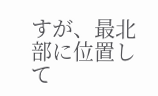すが、最北部に位置して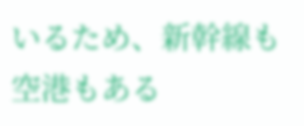いるため、新幹線も空港もある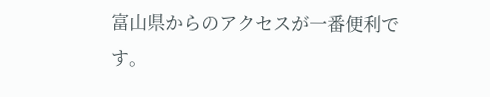富山県からのアクセスが一番便利です。